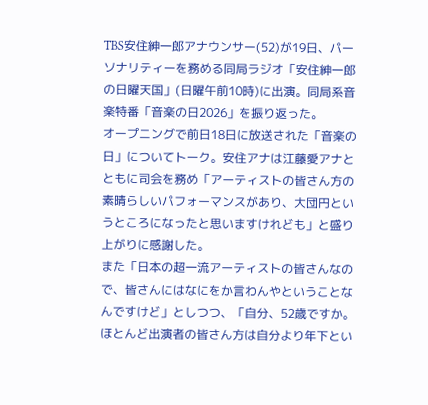TBS安住紳一郎アナウンサー(52)が19日、パーソナリティーを務める同局ラジオ「安住紳一郎の日曜天国」(日曜午前10時)に出演。同局系音楽特番「音楽の日2026」を振り返った。
オープニングで前日18日に放送された「音楽の日」についてトーク。安住アナは江藤愛アナとともに司会を務め「アーティストの皆さん方の素晴らしいパフォーマンスがあり、大団円というところになったと思いますけれども」と盛り上がりに感謝した。
また「日本の超一流アーティストの皆さんなので、皆さんにはなにをか言わんやということなんですけど」としつつ、「自分、52歳ですか。ほとんど出演者の皆さん方は自分より年下とい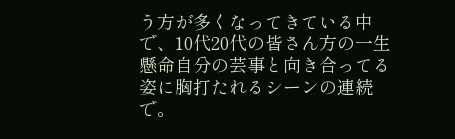う方が多くなってきている中で、10代20代の皆さん方の一生懸命自分の芸事と向き合ってる姿に胸打たれるシーンの連続で。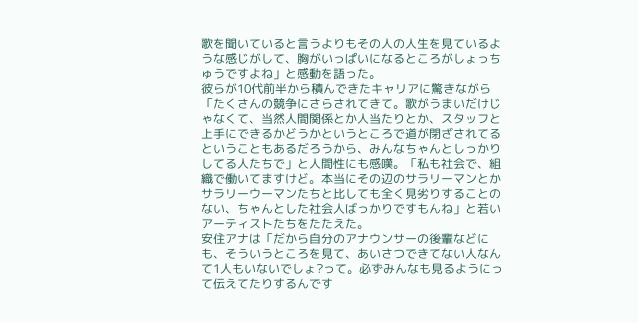歌を聞いていると言うよりもその人の人生を見ているような感じがして、胸がいっぱいになるところがしょっちゅうですよね」と感動を語った。
彼らが10代前半から積んできたキャリアに驚きながら「たくさんの競争にさらされてきて。歌がうまいだけじゃなくて、当然人間関係とか人当たりとか、スタッフと上手にできるかどうかというところで道が閉ざされてるということもあるだろうから、みんなちゃんとしっかりしてる人たちで」と人間性にも感嘆。「私も社会で、組織で働いてますけど。本当にその辺のサラリーマンとかサラリーウーマンたちと比しても全く見劣りすることのない、ちゃんとした社会人ばっかりですもんね」と若いアーティストたちをたたえた。
安住アナは「だから自分のアナウンサーの後輩などにも、そういうところを見て、あいさつできてない人なんて1人もいないでしょ?って。必ずみんなも見るようにって伝えてたりするんです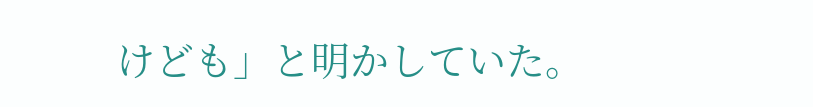けども」と明かしていた。